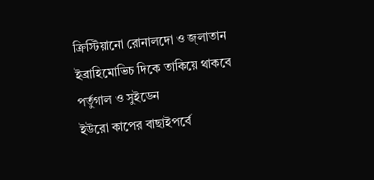ক্রিস্টিয়ানো রোনালদো ও জ্লাতান ইব্রাহিমোভিচ দিকে তাকিয়ে থাকবে পর্তুগাল ও সুইডেন
ইউরো কাপের বাছাইপর্বে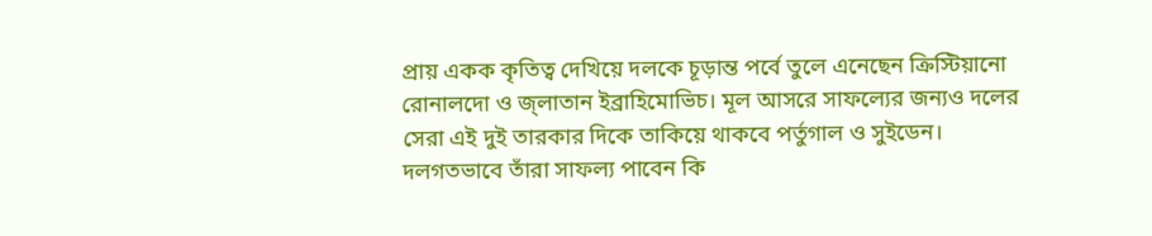প্রায় একক কৃতিত্ব দেখিয়ে দলকে চূড়ান্ত পর্বে তুলে এনেছেন ক্রিস্টিয়ানো রোনালদো ও জ্লাতান ইব্রাহিমোভিচ। মূল আসরে সাফল্যের জন্যও দলের সেরা এই দুই তারকার দিকে তাকিয়ে থাকবে পর্তুগাল ও সুইডেন। দলগতভাবে তাঁরা সাফল্য পাবেন কি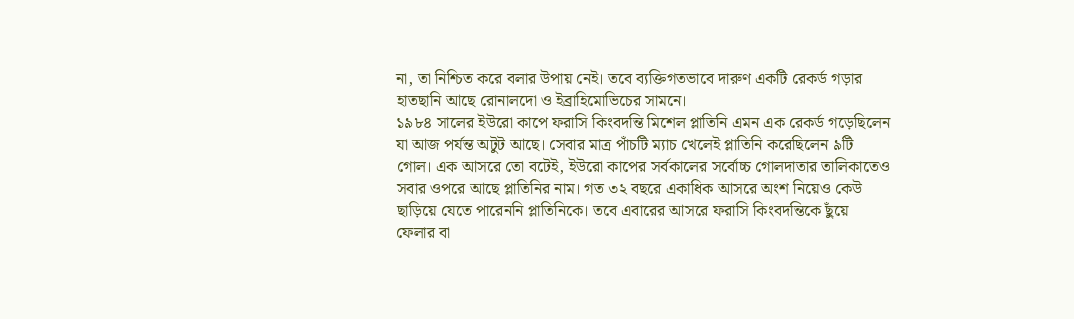না, তা নিশ্চিত করে বলার উপায় নেই। তবে ব্যক্তিগতভাবে দারুণ একটি রেকর্ড গড়ার হাতছানি আছে রোনালদো ও ইব্রাহিমোভিচের সামনে।
১৯৮৪ সালের ইউরো কাপে ফরাসি কিংবদন্তি মিশেল প্লাতিনি এমন এক রেকর্ড গড়েছিলেন যা আজ পর্যন্ত অটুট আছে। সেবার মাত্র পাঁচটি ম্যাচ খেলেই প্লাতিনি করেছিলেন ৯টি গোল। এক আসরে তো বটেই, ইউরো কাপের সর্বকালের সর্বোচ্চ গোলদাতার তালিকাতেও সবার ওপরে আছে প্লাতিনির নাম। গত ৩২ বছরে একাধিক আসরে অংশ নিয়েও কেউ ছাড়িয়ে যেতে পারেননি প্লাতিনিকে। তবে এবারের আসরে ফরাসি কিংবদন্তিকে ছুঁয়ে ফেলার বা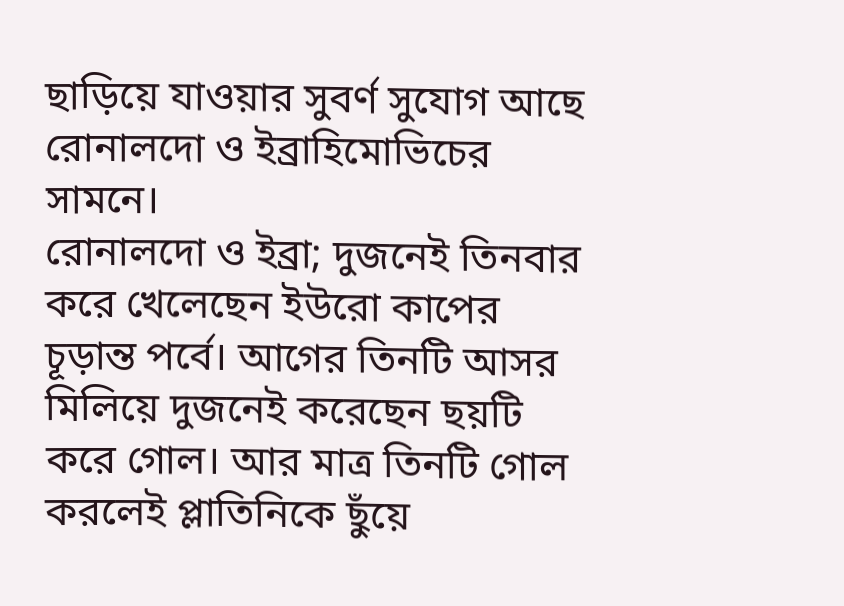ছাড়িয়ে যাওয়ার সুবর্ণ সুযোগ আছে রোনালদো ও ইব্রাহিমোভিচের সামনে।
রোনালদো ও ইব্রা; দুজনেই তিনবার করে খেলেছেন ইউরো কাপের চূড়ান্ত পর্বে। আগের তিনটি আসর মিলিয়ে দুজনেই করেছেন ছয়টি করে গোল। আর মাত্র তিনটি গোল করলেই প্লাতিনিকে ছুঁয়ে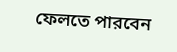ফেলতে পারবেন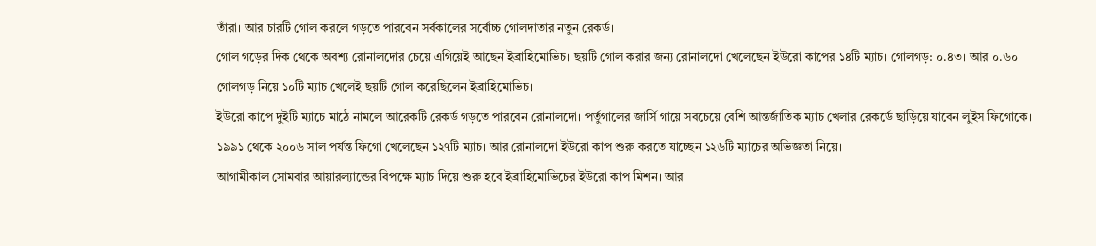তাঁরা। আর চারটি গোল করলে গড়তে পারবেন সর্বকালের সর্বোচ্চ গোলদাতার নতুন রেকর্ড।
গোল গড়ের দিক থেকে অবশ্য রোনালদোর চেয়ে এগিয়েই আছেন ইব্রাহিমোভিচ। ছয়টি গোল করার জন্য রোনালদো খেলেছেন ইউরো কাপের ১৪টি ম্যাচ। গোলগড়: ০.৪৩। আর ০.৬০ গোলগড় নিয়ে ১০টি ম্যাচ খেলেই ছয়টি গোল করেছিলেন ইব্রাহিমোভিচ।
ইউরো কাপে দুইটি ম্যাচে মাঠে নামলে আরেকটি রেকর্ড গড়তে পারবেন রোনালদো। পর্তুগালের জার্সি গায়ে সবচেয়ে বেশি আন্তর্জাতিক ম্যাচ খেলার রেকর্ডে ছাড়িয়ে যাবেন লুইস ফিগোকে। ১৯৯১ থেকে ২০০৬ সাল পর্যন্ত ফিগো খেলেছেন ১২৭টি ম্যাচ। আর রোনালদো ইউরো কাপ শুরু করতে যাচ্ছেন ১২৬টি ম্যাচের অভিজ্ঞতা নিয়ে।
আগামীকাল সোমবার আয়ারল্যান্ডের বিপক্ষে ম্যাচ দিয়ে শুরু হবে ইব্রাহিমোভিচের ইউরো কাপ মিশন। আর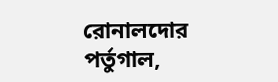রোনালদোর পর্তুগাল,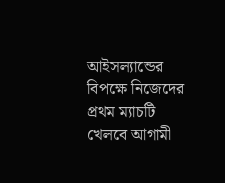আইসল্যান্ডের বিপক্ষে নিজেদের প্রথম ম্যাচটি খেলবে আগামী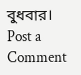বুধবার।
Post a Comment